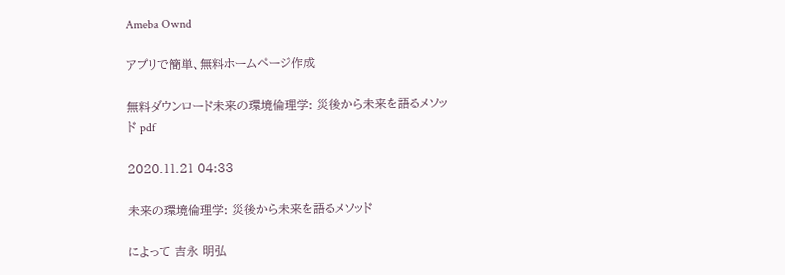Ameba Ownd

アプリで簡単、無料ホームページ作成

無料ダウンロード未来の環境倫理学: 災後から未来を語るメソッド pdf

2020.11.21 04:33

未来の環境倫理学: 災後から未来を語るメソッド

によって 吉永 明弘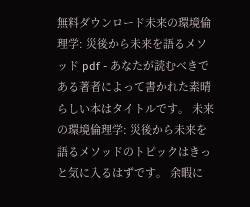無料ダウンロード未来の環境倫理学: 災後から未来を語るメソッド pdf - あなたが読むべきである著者によって書かれた素晴らしい本はタイトルです。 未来の環境倫理学: 災後から未来を語るメソッドのトピックはきっと気に入るはずです。 余暇に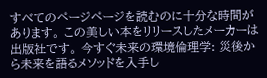すべてのページページを読むのに十分な時間があります。 この美しい本をリリースしたメーカーは出版社です。 今すぐ未来の環境倫理学: 災後から未来を語るメソッドを入手し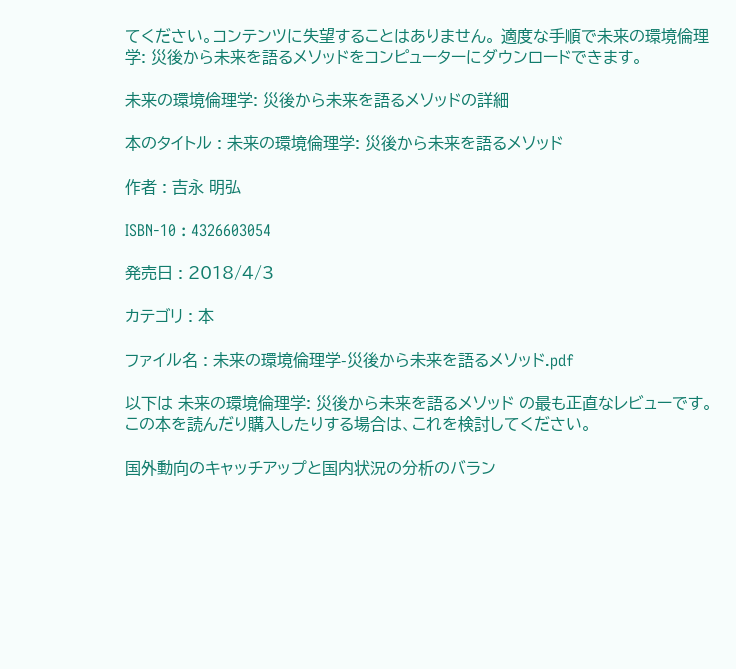てください。コンテンツに失望することはありません。 適度な手順で未来の環境倫理学: 災後から未来を語るメソッドをコンピューターにダウンロードできます。

未来の環境倫理学: 災後から未来を語るメソッドの詳細

本のタイトル : 未来の環境倫理学: 災後から未来を語るメソッド

作者 : 吉永 明弘

ISBN-10 : 4326603054

発売日 : 2018/4/3

カテゴリ : 本

ファイル名 : 未来の環境倫理学-災後から未来を語るメソッド.pdf

以下は 未来の環境倫理学: 災後から未来を語るメソッド の最も正直なレビューです。 この本を読んだり購入したりする場合は、これを検討してください。

国外動向のキャッチアップと国内状況の分析のバラン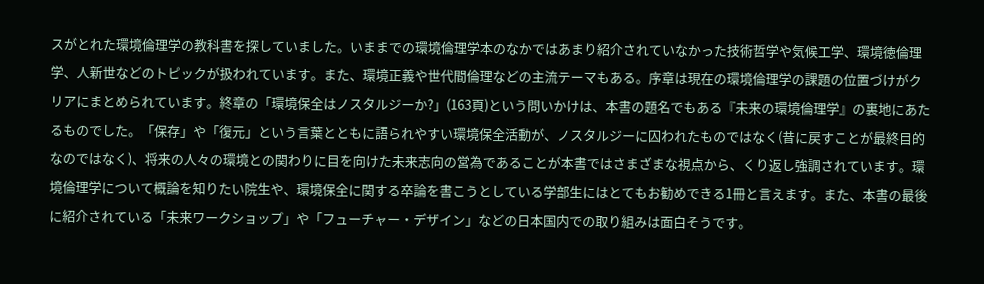スがとれた環境倫理学の教科書を探していました。いままでの環境倫理学本のなかではあまり紹介されていなかった技術哲学や気候工学、環境徳倫理学、人新世などのトピックが扱われています。また、環境正義や世代間倫理などの主流テーマもある。序章は現在の環境倫理学の課題の位置づけがクリアにまとめられています。終章の「環境保全はノスタルジーか?」(163頁)という問いかけは、本書の題名でもある『未来の環境倫理学』の裏地にあたるものでした。「保存」や「復元」という言葉とともに語られやすい環境保全活動が、ノスタルジーに囚われたものではなく(昔に戻すことが最終目的なのではなく)、将来の人々の環境との関わりに目を向けた未来志向の営為であることが本書ではさまざまな視点から、くり返し強調されています。環境倫理学について概論を知りたい院生や、環境保全に関する卒論を書こうとしている学部生にはとてもお勧めできる1冊と言えます。また、本書の最後に紹介されている「未来ワークショップ」や「フューチャー・デザイン」などの日本国内での取り組みは面白そうです。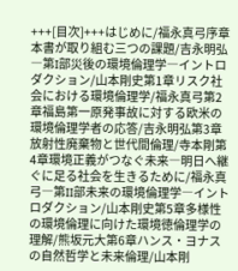+++[目次]+++はじめに/福永真弓序章本書が取り組む三つの課題/吉永明弘―第I部災後の環境倫理学―イントロダクション/山本剛史第1章リスク社会における環境倫理学/福永真弓第2章福島第一原発事故に対する欧米の環境倫理学者の応答/吉永明弘第3章放射性廃棄物と世代間倫理/寺本剛第4章環境正義がつなぐ未来―明日へ継ぐに足る社会を生きるために/福永真弓―第II部未来の環境倫理学―イントロダクション/山本剛史第5章多様性の環境倫理に向けた環境徳倫理学の理解/熊坂元大第6章ハンス・ヨナスの自然哲学と未来倫理/山本剛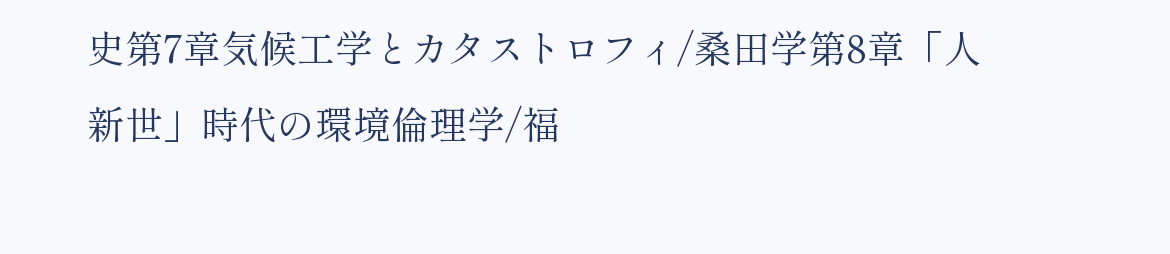史第7章気候工学とカタストロフィ/桑田学第8章「人新世」時代の環境倫理学/福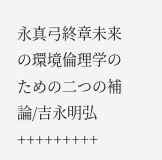永真弓終章未来の環境倫理学のための二つの補論/吉永明弘+++++++++